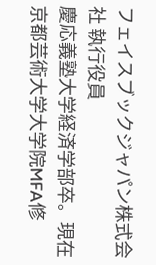フェイスブックジャパン株式会社 執行役員
慶応義塾大学経済学部卒。現在京都芸術大学大学院MFA修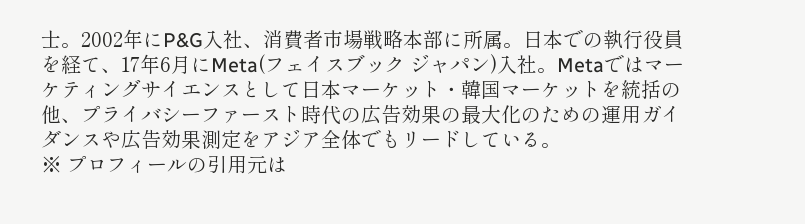士。2002年にP&G入社、消費者市場戦略本部に所属。日本での執行役員を経て、17年6月にMeta(フェイスブック ジャパン)入社。Metaではマーケティングサイエンスとして日本マーケット・韓国マーケットを統括の他、プライバシーファースト時代の広告効果の最大化のための運用ガイダンスや広告効果測定をアジア全体でもリードしている。
※ プロフィールの引用元は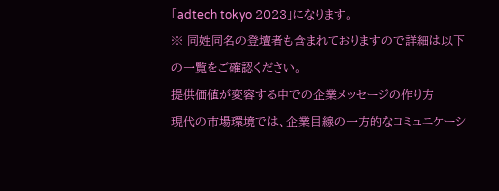「adtech tokyo 2023」になります。
※ 同姓同名の登壇者も含まれておりますので詳細は以下の一覧をご確認ください。
提供価値が変容する中での企業メッセージの作り方
現代の市場環境では、企業目線の一方的なコミュニケーシ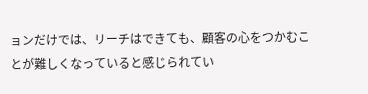ョンだけでは、リーチはできても、顧客の心をつかむことが難しくなっていると感じられてい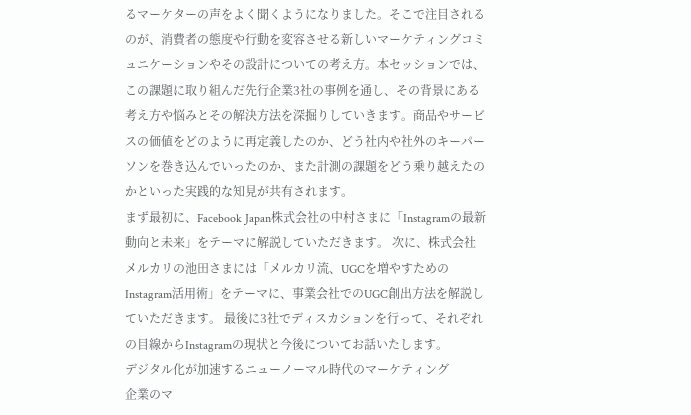るマーケターの声をよく聞くようになりました。そこで注目されるのが、消費者の態度や行動を変容させる新しいマーケティングコミュニケーションやその設計についての考え方。本セッションでは、この課題に取り組んだ先行企業3社の事例を通し、その背景にある考え方や悩みとその解決方法を深掘りしていきます。商品やサービスの価値をどのように再定義したのか、どう社内や社外のキーパーソンを巻き込んでいったのか、また計測の課題をどう乗り越えたのかといった実践的な知見が共有されます。
まず最初に、Facebook Japan株式会社の中村さまに「Instagramの最新動向と未来」をテーマに解説していただきます。 次に、株式会社メルカリの池田さまには「メルカリ流、UGCを増やすためのInstagram活用術」をテーマに、事業会社でのUGC創出方法を解説していただきます。 最後に3社でディスカションを行って、それぞれの目線からInstagramの現状と今後についてお話いたします。
デジタル化が加速するニューノーマル時代のマーケティング
企業のマ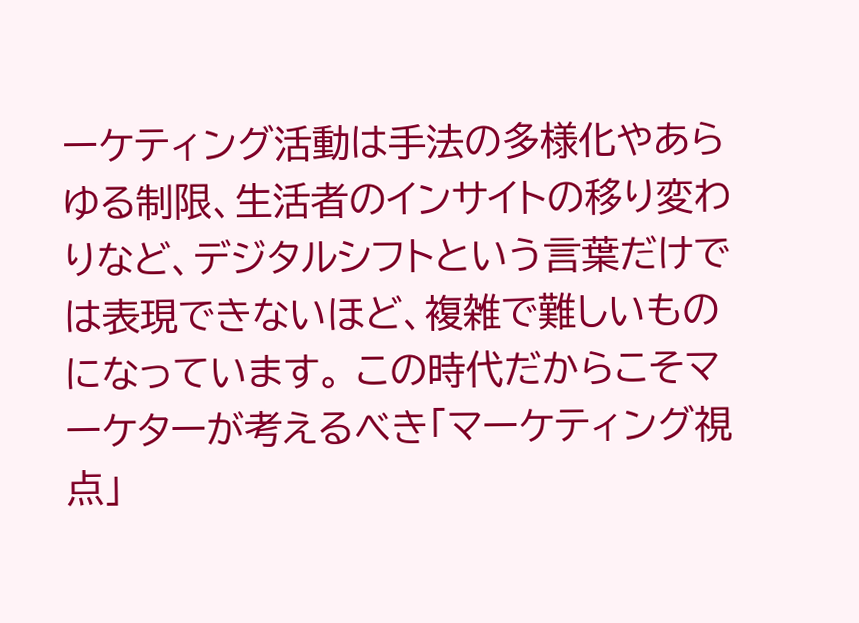ーケティング活動は手法の多様化やあらゆる制限、生活者のインサイトの移り変わりなど、デジタルシフトという言葉だけでは表現できないほど、複雑で難しいものになっています。 この時代だからこそマーケターが考えるべき「マーケティング視点」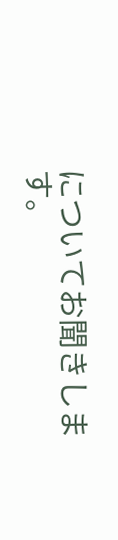についてお聞きします。